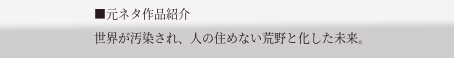■元ネタ作品紹介
世界が汚染され、人の住めない荒野と化した未来。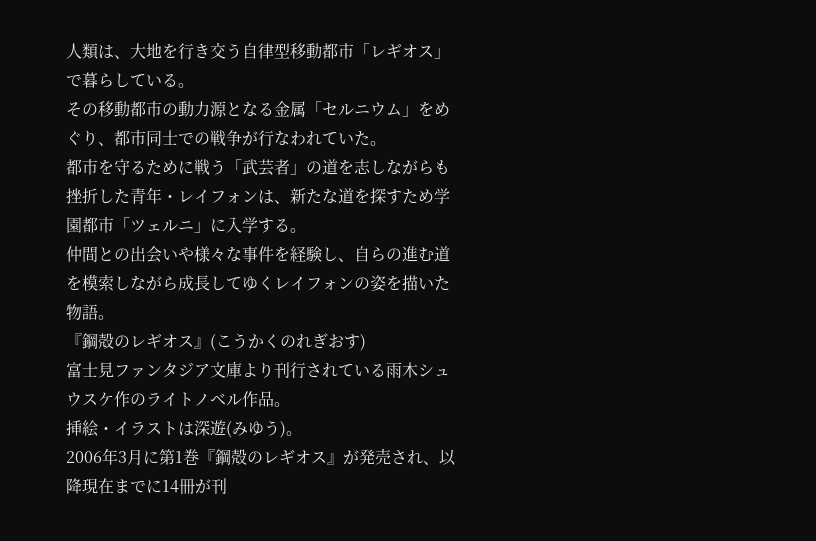人類は、大地を行き交う自律型移動都市「レギオス」で暮らしている。
その移動都市の動力源となる金属「セルニウム」をめぐり、都市同士での戦争が行なわれていた。
都市を守るために戦う「武芸者」の道を志しながらも挫折した青年・レイフォンは、新たな道を探すため学園都市「ツェルニ」に入学する。
仲間との出会いや様々な事件を経験し、自らの進む道を模索しながら成長してゆくレイフォンの姿を描いた物語。
『鋼殻のレギオス』(こうかくのれぎおす)
富士見ファンタジア文庫より刊行されている雨木シュウスケ作のライトノベル作品。
挿絵・イラストは深遊(みゆう)。
2006年3月に第1巻『鋼殻のレギオス』が発売され、以降現在までに14冊が刊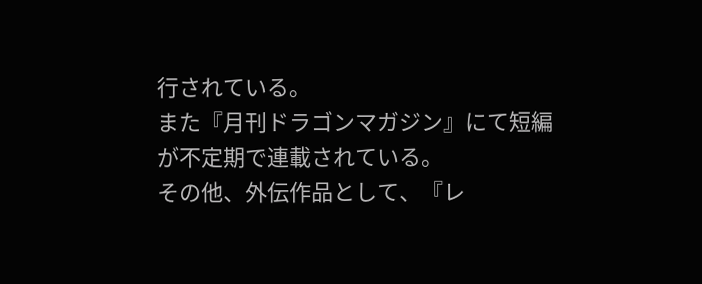行されている。
また『月刊ドラゴンマガジン』にて短編が不定期で連載されている。
その他、外伝作品として、『レ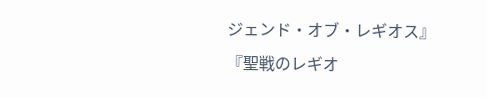ジェンド・オブ・レギオス』『聖戦のレギオ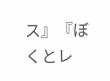ス』『ぼくとレ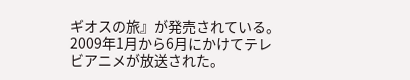ギオスの旅』が発売されている。
2009年1月から6月にかけてテレビアニメが放送された。